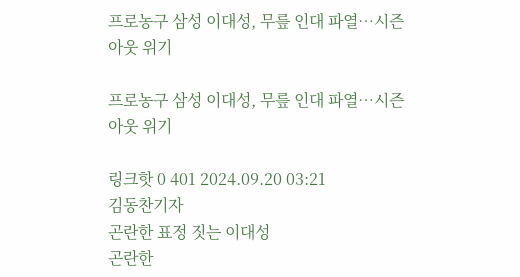프로농구 삼성 이대성, 무릎 인대 파열…시즌 아웃 위기

프로농구 삼성 이대성, 무릎 인대 파열…시즌 아웃 위기

링크핫 0 401 2024.09.20 03:21
김동찬기자
곤란한 표정 짓는 이대성
곤란한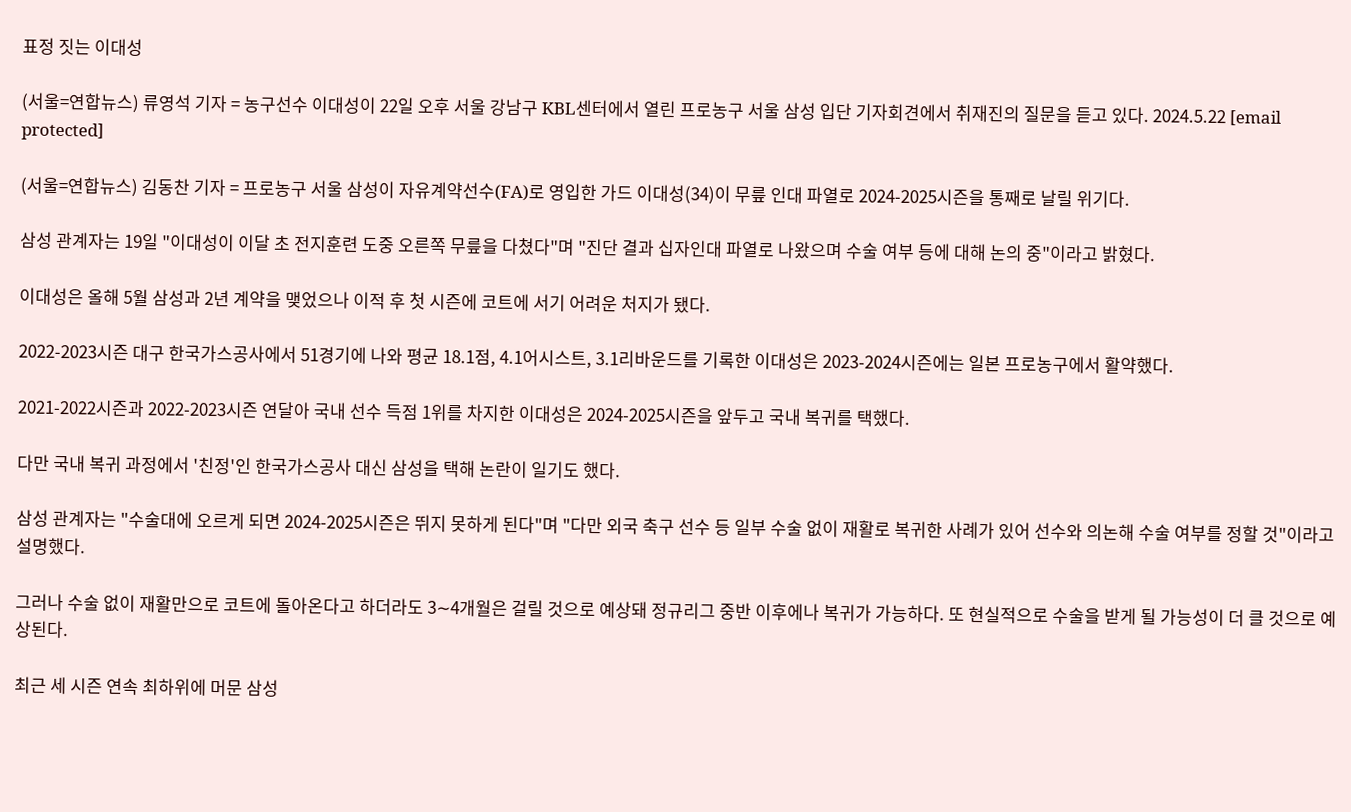표정 짓는 이대성

(서울=연합뉴스) 류영석 기자 = 농구선수 이대성이 22일 오후 서울 강남구 KBL센터에서 열린 프로농구 서울 삼성 입단 기자회견에서 취재진의 질문을 듣고 있다. 2024.5.22 [email protected]

(서울=연합뉴스) 김동찬 기자 = 프로농구 서울 삼성이 자유계약선수(FA)로 영입한 가드 이대성(34)이 무릎 인대 파열로 2024-2025시즌을 통째로 날릴 위기다.

삼성 관계자는 19일 "이대성이 이달 초 전지훈련 도중 오른쪽 무릎을 다쳤다"며 "진단 결과 십자인대 파열로 나왔으며 수술 여부 등에 대해 논의 중"이라고 밝혔다.

이대성은 올해 5월 삼성과 2년 계약을 맺었으나 이적 후 첫 시즌에 코트에 서기 어려운 처지가 됐다.

2022-2023시즌 대구 한국가스공사에서 51경기에 나와 평균 18.1점, 4.1어시스트, 3.1리바운드를 기록한 이대성은 2023-2024시즌에는 일본 프로농구에서 활약했다.

2021-2022시즌과 2022-2023시즌 연달아 국내 선수 득점 1위를 차지한 이대성은 2024-2025시즌을 앞두고 국내 복귀를 택했다.

다만 국내 복귀 과정에서 '친정'인 한국가스공사 대신 삼성을 택해 논란이 일기도 했다.

삼성 관계자는 "수술대에 오르게 되면 2024-2025시즌은 뛰지 못하게 된다"며 "다만 외국 축구 선수 등 일부 수술 없이 재활로 복귀한 사례가 있어 선수와 의논해 수술 여부를 정할 것"이라고 설명했다.

그러나 수술 없이 재활만으로 코트에 돌아온다고 하더라도 3∼4개월은 걸릴 것으로 예상돼 정규리그 중반 이후에나 복귀가 가능하다. 또 현실적으로 수술을 받게 될 가능성이 더 클 것으로 예상된다.

최근 세 시즌 연속 최하위에 머문 삼성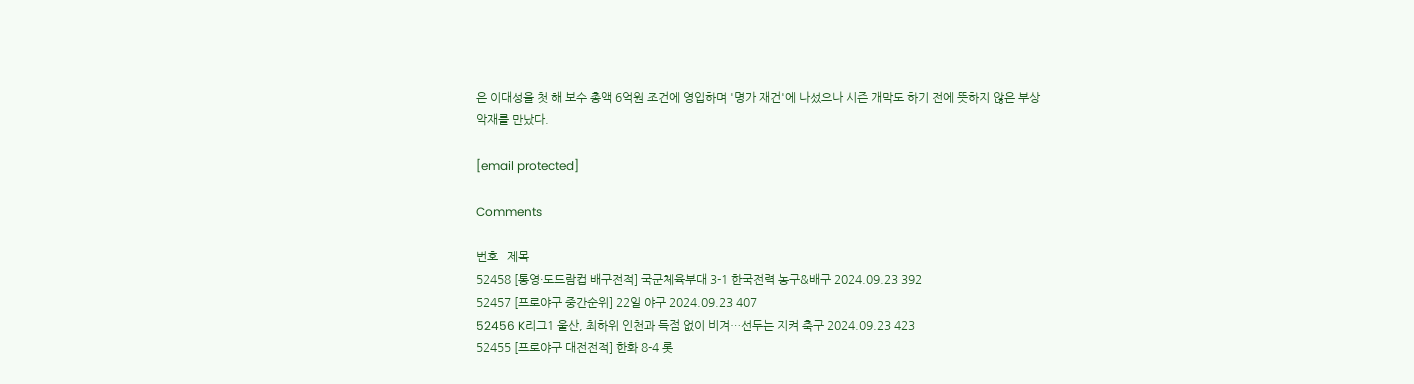은 이대성을 첫 해 보수 총액 6억원 조건에 영입하며 '명가 재건'에 나섰으나 시즌 개막도 하기 전에 뜻하지 않은 부상 악재를 만났다.

[email protected]

Comments

번호   제목
52458 [통영·도드람컵 배구전적] 국군체육부대 3-1 한국전력 농구&배구 2024.09.23 392
52457 [프로야구 중간순위] 22일 야구 2024.09.23 407
52456 K리그1 울산, 최하위 인천과 득점 없이 비겨…선두는 지켜 축구 2024.09.23 423
52455 [프로야구 대전전적] 한화 8-4 롯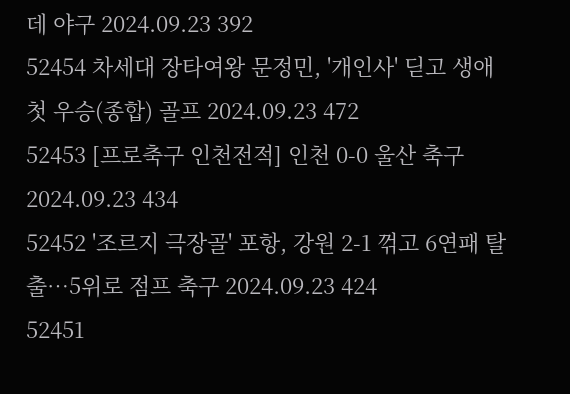데 야구 2024.09.23 392
52454 차세대 장타여왕 문정민, '개인사' 딛고 생애 첫 우승(종합) 골프 2024.09.23 472
52453 [프로축구 인천전적] 인천 0-0 울산 축구 2024.09.23 434
52452 '조르지 극장골' 포항, 강원 2-1 꺾고 6연패 탈출…5위로 점프 축구 2024.09.23 424
52451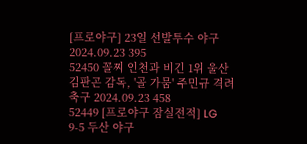[프로야구] 23일 선발투수 야구 2024.09.23 395
52450 꼴찌 인천과 비긴 1위 울산 김판곤 감독, '골 가뭄' 주민규 격려 축구 2024.09.23 458
52449 [프로야구 잠실전적] LG 9-5 두산 야구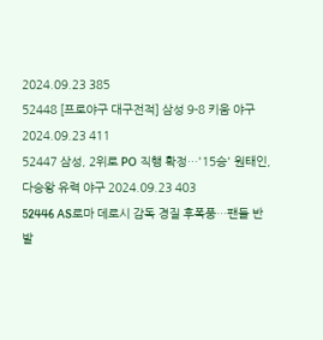2024.09.23 385
52448 [프로야구 대구전적] 삼성 9-8 키움 야구 2024.09.23 411
52447 삼성, 2위로 PO 직행 확정…'15승' 원태인, 다승왕 유력 야구 2024.09.23 403
52446 AS로마 데로시 감독 경질 후폭풍…팬들 반발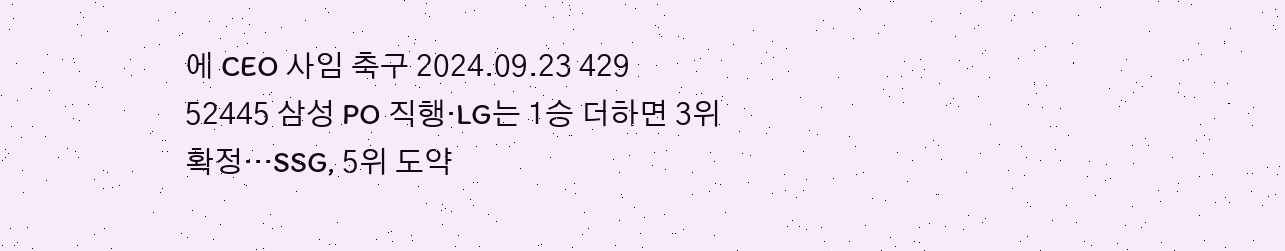에 CEO 사임 축구 2024.09.23 429
52445 삼성 PO 직행·LG는 1승 더하면 3위 확정…SSG, 5위 도약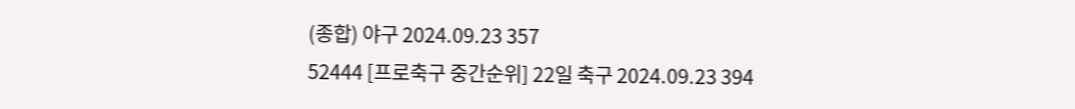(종합) 야구 2024.09.23 357
52444 [프로축구 중간순위] 22일 축구 2024.09.23 394